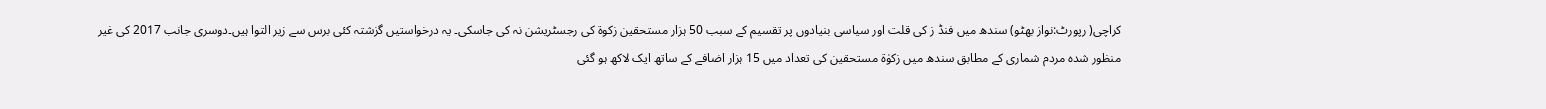کراچی( رپورٹ:نواز بھٹو) سندھ میں فنڈ ز کی قلت اور سیاسی بنیادوں پر تقسیم کے سبب 50 ہزار مستحقین زکوۃ کی رجسٹریشن نہ کی جاسکی۔ یہ درخواستیں گزشتہ کئی برس سے زیر التوا ہیں۔دوسری جانب 2017 کی غیر منظور شدہ مردم شماری کے مطابق سندھ میں زکوٰۃ مستحقین کی تعداد میں 15 ہزار اضافے کے ساتھ ایک لاکھ ہو گئی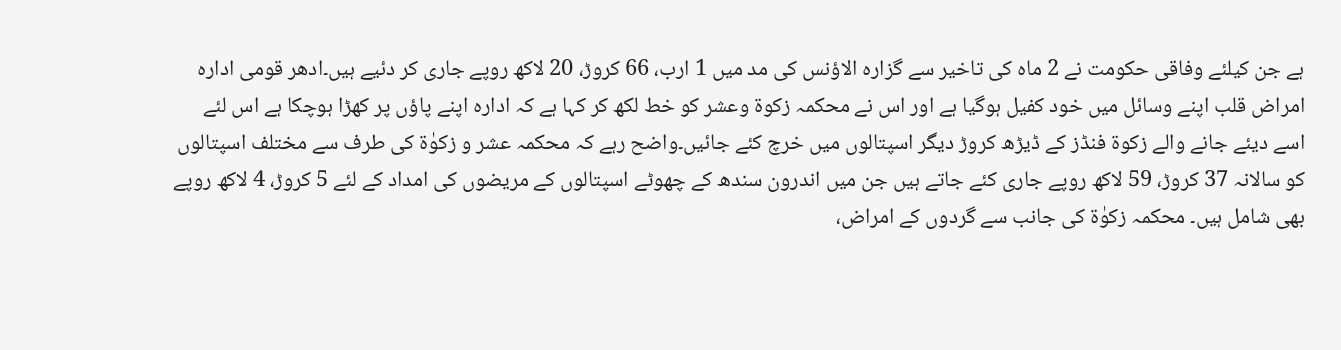ہے جن کیلئے وفاقی حکومت نے 2 ماہ کی تاخیر سے گزارہ الاؤنس کی مد میں 1 ارب، 66 کروڑ، 20 لاکھ روپے جاری کر دئیے ہیں۔ادھر قومی ادارہ امراض قلب اپنے وسائل میں خود کفیل ہوگیا ہے اور اس نے محکمہ زکوۃ وعشر کو خط لکھ کر کہا ہے کہ ادارہ اپنے پاؤں پر کھڑا ہوچکا ہے اس لئے اسے دیئے جانے والے زکوۃ فنڈز کے ڈیڑھ کروڑ دیگر اسپتالوں میں خرچ کئے جائیں۔واضح رہے کہ محکمہ عشر و زکوٰۃ کی طرف سے مختلف اسپتالوں کو سالانہ 37 کروڑ، 59 لاکھ روپے جاری کئے جاتے ہیں جن میں اندرون سندھ کے چھوٹے اسپتالوں کے مریضوں کی امداد کے لئے 5 کروڑ، 4 لاکھ روپے بھی شامل ہیں۔ محکمہ زکوٰۃ کی جانب سے گردوں کے امراض،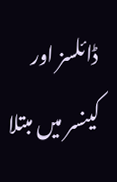ڈائلسز اور کینسر میں مبتلا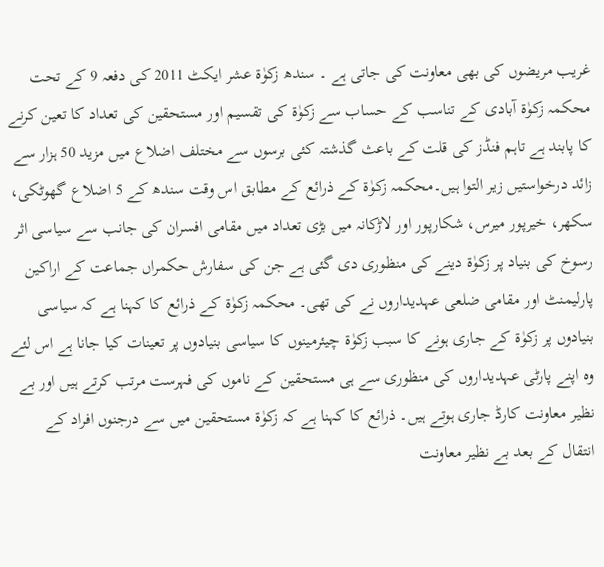غریب مریضوں کی بھی معاونت کی جاتی ہے ۔ سندھ زکوٰۃ عشر ایکٹ 2011 کی دفعہ 9 کے تحت محکمہ زکوٰۃ آبادی کے تناسب کے حساب سے زکوٰۃ کی تقسیم اور مستحقین کی تعداد کا تعین کرنے کا پابند ہے تاہم فنڈز کی قلت کے باعث گذشتہ کئی برسوں سے مختلف اضلاع میں مزید 50 ہزار سے زائد درخواستیں زیر التوا ہیں۔محکمہ زکوٰۃ کے ذرائع کے مطابق اس وقت سندھ کے 5 اضلاع گھوٹکی، سکھر، خیرپور میرس، شکارپور اور لاڑکانہ میں بڑی تعداد میں مقامی افسران کی جانب سے سیاسی اثر رسوخ کی بنیاد پر زکوٰۃ دینے کی منظوری دی گئی ہے جن کی سفارش حکمراں جماعت کے اراکین پارلیمنٹ اور مقامی ضلعی عہدیداروں نے کی تھی۔ محکمہ زکوٰۃ کے ذرائع کا کہنا ہے کہ سیاسی بنیادوں پر زکوٰۃ کے جاری ہونے کا سبب زکوٰۃ چیئرمینوں کا سیاسی بنیادوں پر تعینات کیا جانا ہے اس لئے وہ اپنے پارٹی عہدیداروں کی منظوری سے ہی مستحقین کے ناموں کی فہرست مرتب کرتے ہیں اور بے نظیر معاونت کارڈ جاری ہوتے ہیں۔ ذرائع کا کہنا ہے کہ زکوٰۃ مستحقین میں سے درجنوں افراد کے انتقال کے بعد بے نظیر معاونت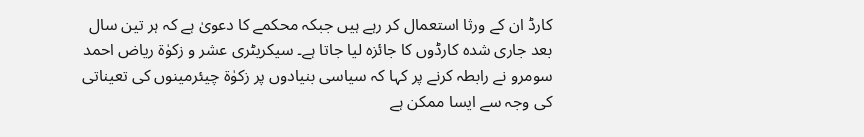کارڈ ان کے ورثا استعمال کر رہے ہیں جبکہ محکمے کا دعویٰ ہے کہ ہر تین سال بعد جاری شدہ کارڈوں کا جائزہ لیا جاتا ہے۔ سیکریٹری عشر و زکوٰۃ ریاض احمد سومرو نے رابطہ کرنے پر کہا کہ سیاسی بنیادوں پر زکوٰۃ چیئرمینوں کی تعیناتی کی وجہ سے ایسا ممکن ہے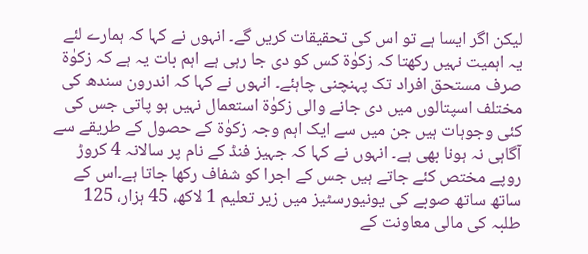لیکن اگر ایسا ہے تو اس کی تحقیقات کریں گے۔ انہوں نے کہا کہ ہمارے لئے یہ اہمیت نہیں رکھتا کہ زکوٰۃ کس کو دی جا رہی ہے اہم بات یہ ہے کہ زکوٰۃ صرف مستحق افراد تک پہنچنی چاہئے۔ انہوں نے کہا کہ اندرون سندھ کی مختلف اسپتالوں میں دی جانے والی زکوٰۃ استعمال نہیں ہو پاتی جس کی کئی وجوہات ہیں جن میں سے ایک اہم وجہ زکوٰۃ کے حصول کے طریقے سے آگاہی نہ ہونا بھی ہے۔ انہوں نے کہا کہ جہیز فنڈ کے نام پر سالانہ 4 کروڑ روپے مختص کئے جاتے ہیں جس کے اجرا کو شفاف رکھا جاتا ہے۔اس کے ساتھ ساتھ صوبے کی یونیورسٹیز میں زیر تعلیم 1 لاکھ، 45 ہزار، 125 طلبہ کی مالی معاونت کے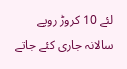لئے 10 کروڑ روپے سالانہ جاری کئے جاتے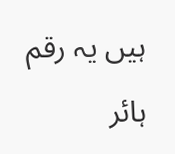ہیں یہ رقم ہائر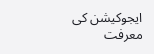ایجوکیشن کی معرفت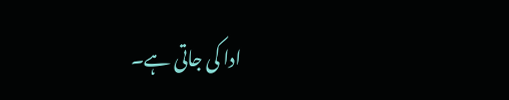ادا کی جاتی ہے۔